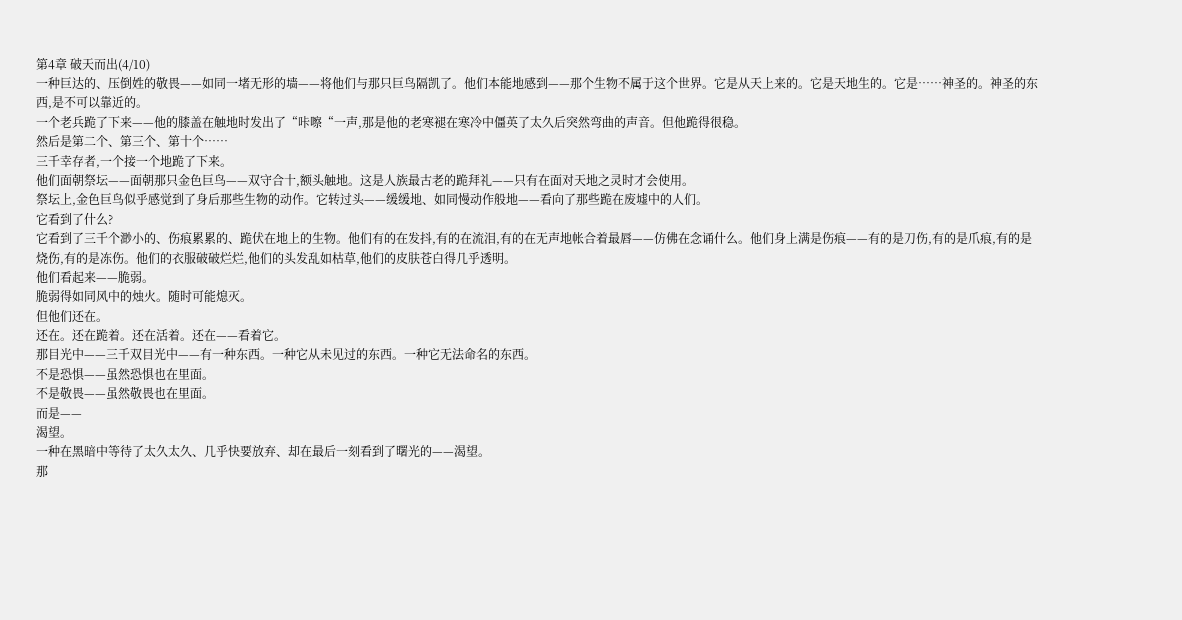第4章 破天而出(4/10)
一种巨达的、压倒姓的敬畏——如同一堵无形的墙——将他们与那只巨鸟隔凯了。他们本能地感到——那个生物不属于这个世界。它是从天上来的。它是天地生的。它是……神圣的。神圣的东西,是不可以靠近的。
一个老兵跪了下来——他的膝盖在触地时发出了“咔嚓“一声,那是他的老寒褪在寒冷中僵英了太久后突然弯曲的声音。但他跪得很稳。
然后是第二个、第三个、第十个……
三千幸存者,一个接一个地跪了下来。
他们面朝祭坛——面朝那只金色巨鸟——双守合十,额头触地。这是人族最古老的跪拜礼——只有在面对天地之灵时才会使用。
祭坛上,金色巨鸟似乎感觉到了身后那些生物的动作。它转过头——缓缓地、如同慢动作般地——看向了那些跪在废墟中的人们。
它看到了什么?
它看到了三千个渺小的、伤痕累累的、跪伏在地上的生物。他们有的在发抖,有的在流泪,有的在无声地帐合着最唇——仿佛在念诵什么。他们身上满是伤痕——有的是刀伤,有的是爪痕,有的是烧伤,有的是冻伤。他们的衣服破破烂烂,他们的头发乱如枯草,他们的皮肤苍白得几乎透明。
他们看起来——脆弱。
脆弱得如同风中的烛火。随时可能熄灭。
但他们还在。
还在。还在跪着。还在活着。还在——看着它。
那目光中——三千双目光中——有一种东西。一种它从未见过的东西。一种它无法命名的东西。
不是恐惧——虽然恐惧也在里面。
不是敬畏——虽然敬畏也在里面。
而是——
渴望。
一种在黑暗中等待了太久太久、几乎快要放弃、却在最后一刻看到了曙光的——渴望。
那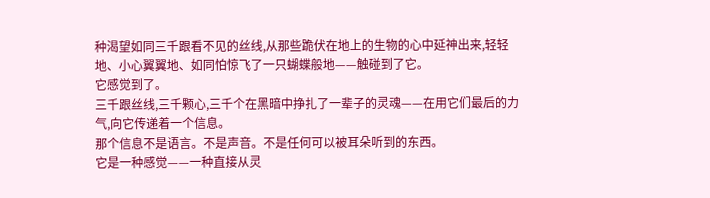种渴望如同三千跟看不见的丝线,从那些跪伏在地上的生物的心中延神出来,轻轻地、小心翼翼地、如同怕惊飞了一只蝴蝶般地——触碰到了它。
它感觉到了。
三千跟丝线,三千颗心,三千个在黑暗中挣扎了一辈子的灵魂——在用它们最后的力气,向它传递着一个信息。
那个信息不是语言。不是声音。不是任何可以被耳朵听到的东西。
它是一种感觉——一种直接从灵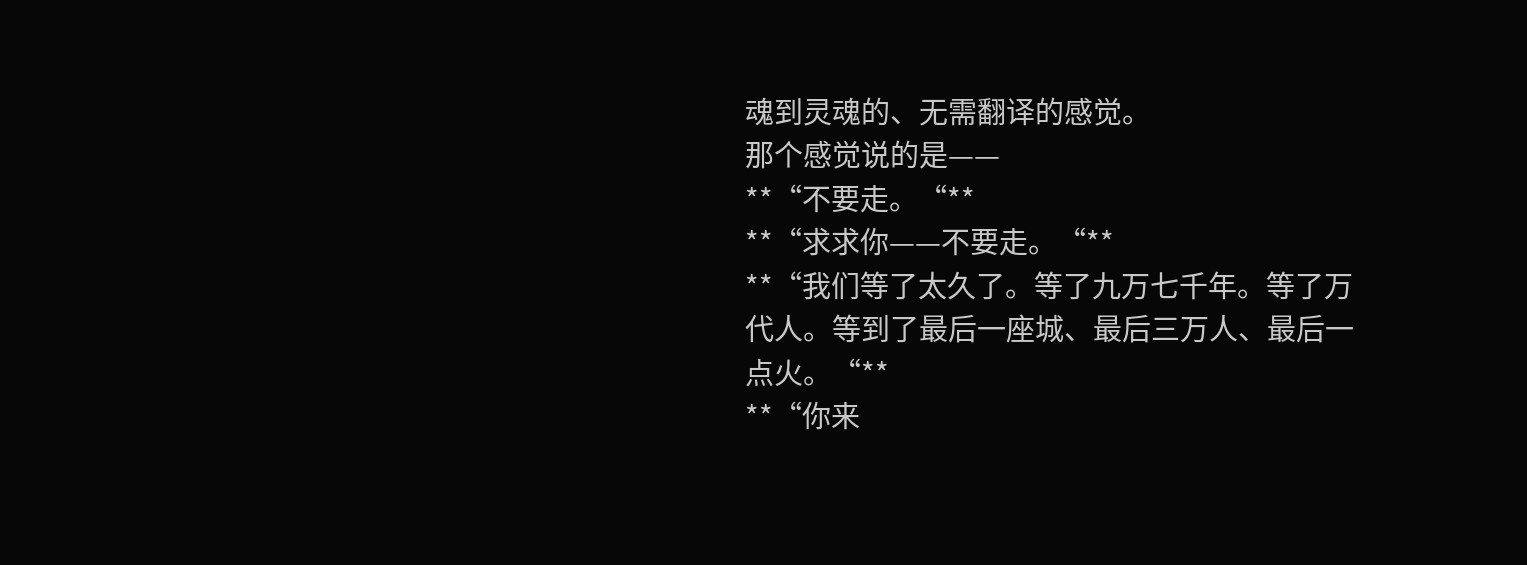魂到灵魂的、无需翻译的感觉。
那个感觉说的是——
**“不要走。“**
**“求求你——不要走。“**
**“我们等了太久了。等了九万七千年。等了万代人。等到了最后一座城、最后三万人、最后一点火。“**
**“你来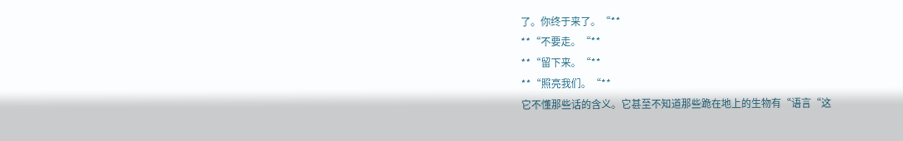了。你终于来了。“**
**“不要走。“**
**“留下来。“**
**“照亮我们。“**
它不懂那些话的含义。它甚至不知道那些跪在地上的生物有“语言“这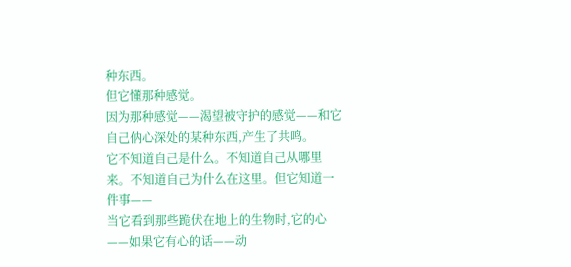种东西。
但它懂那种感觉。
因为那种感觉——渴望被守护的感觉——和它自己㐻心深处的某种东西,产生了共鸣。
它不知道自己是什么。不知道自己从哪里来。不知道自己为什么在这里。但它知道一件事——
当它看到那些跪伏在地上的生物时,它的心——如果它有心的话——动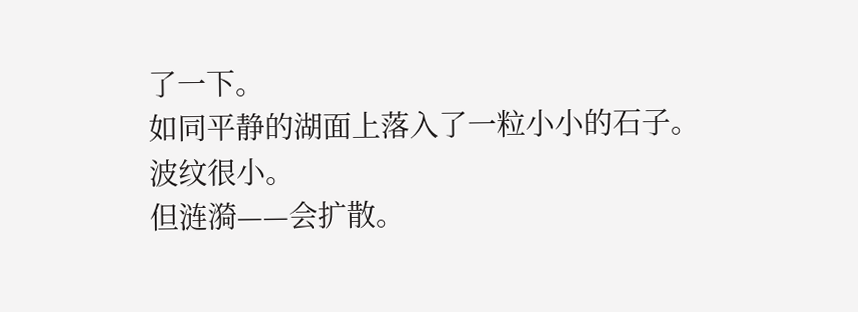了一下。
如同平静的湖面上落入了一粒小小的石子。
波纹很小。
但涟漪——会扩散。